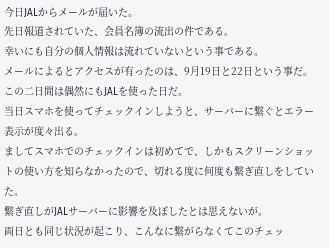今日JALからメールが届いた。
先日報道されていた、会員名簿の流出の件である。
幸いにも自分の個人情報は流れていないという事である。
メールによるとアクセスが有ったのは、9月19日と22日という事だ。
この二日間は偶然にもJALを使った日だ。
当日スマホを使ってチェックインしようと、サーバーに繋ぐとエラー表示が度々出る。
ましてスマホでのチェックインは初めてで、しかもスクリーンショットの使い方を知らなかったので、切れる度に何度も繋ぎ直しをしていた。
繋ぎ直しがJALサーバーに影響を及ぼしたとは思えないが。
両日とも同じ状況が起こり、こんなに繋がらなくてこのチェッ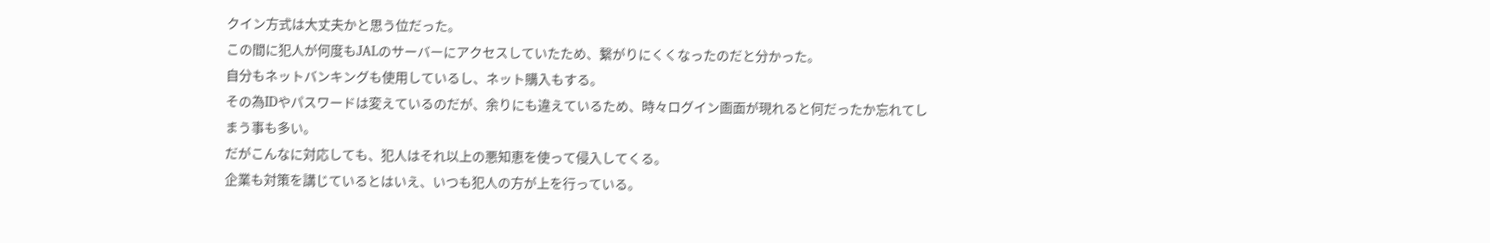クイン方式は大丈夫かと思う位だった。
この間に犯人が何度もJALのサーバーにアクセスしていたため、繋がりにくくなったのだと分かった。
自分もネットバンキングも使用しているし、ネット購入もする。
その為IDやパスワードは変えているのだが、余りにも違えているため、時々ログイン画面が現れると何だったか忘れてしまう事も多い。
だがこんなに対応しても、犯人はそれ以上の悪知恵を使って侵入してくる。
企業も対策を講じているとはいえ、いつも犯人の方が上を行っている。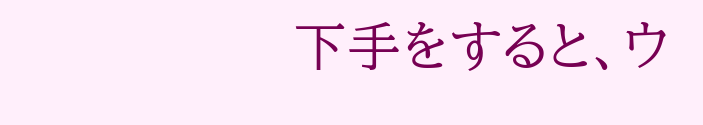下手をすると、ウ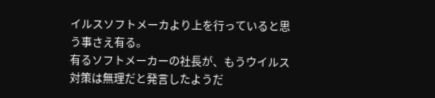イルスソフトメーカより上を行っていると思う事さえ有る。
有るソフトメーカーの社長が、もうウイルス対策は無理だと発言したようだ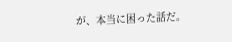が、本当に困った話だ。